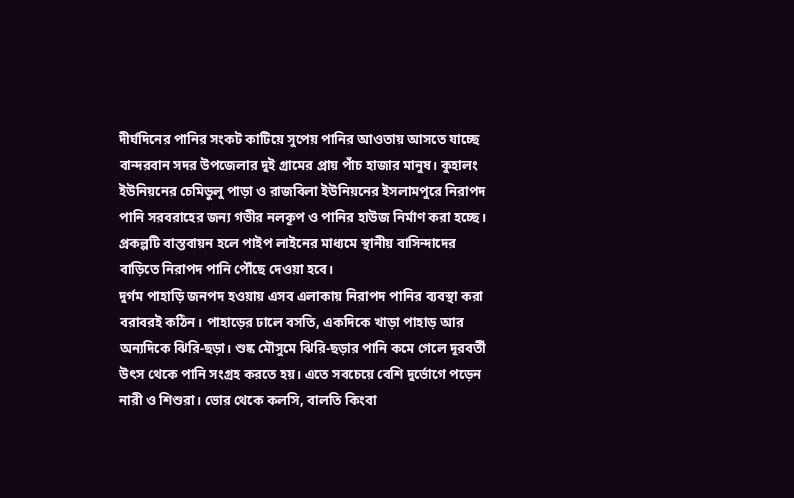দীর্ঘদিনের পানির সংকট কাটিয়ে সুপেয় পানির আওতায় আসতে যাচ্ছে বান্দরবান সদর উপজেলার দুই গ্রামের প্রায় পাঁচ হাজার মানুষ। কুহালং ইউনিয়নের চেমিডুলু পাড়া ও রাজবিলা ইউনিয়নের ইসলামপুরে নিরাপদ পানি সরবরাহের জন্য গভীর নলকূপ ও পানির হাউজ নির্মাণ করা হচ্ছে। প্রকল্পটি বাস্তবায়ন হলে পাইপ লাইনের মাধ্যমে স্থানীয় বাসিন্দাদের বাড়িতে নিরাপদ পানি পৌঁছে দেওয়া হবে।
দুর্গম পাহাড়ি জনপদ হওয়ায় এসব এলাকায় নিরাপদ পানির ব্যবস্থা করা বরাবরই কঠিন। পাহাড়ের ঢালে বসতি, একদিকে খাড়া পাহাড় আর অন্যদিকে ঝিরি-ছড়া। শুষ্ক মৌসুমে ঝিরি-ছড়ার পানি কমে গেলে দূরবর্তী উৎস থেকে পানি সংগ্রহ করতে হয়। এতে সবচেয়ে বেশি দুর্ভোগে পড়েন নারী ও শিশুরা। ভোর থেকে কলসি, বালতি কিংবা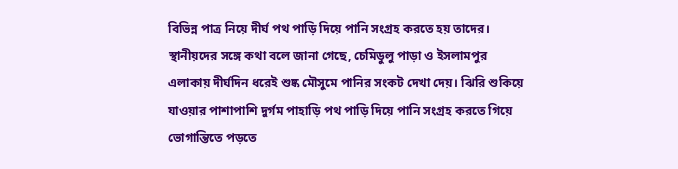বিভিন্ন পাত্র নিয়ে দীর্ঘ পথ পাড়ি দিয়ে পানি সংগ্রহ করতে হয় তাদের।
স্থানীয়দের সঙ্গে কথা বলে জানা গেছে, চেমিডুলু পাড়া ও ইসলামপুর এলাকায় দীর্ঘদিন ধরেই শুষ্ক মৌসুমে পানির সংকট দেখা দেয়। ঝিরি শুকিয়ে যাওয়ার পাশাপাশি দুর্গম পাহাড়ি পথ পাড়ি দিয়ে পানি সংগ্রহ করতে গিয়ে ভোগান্তিতে পড়তে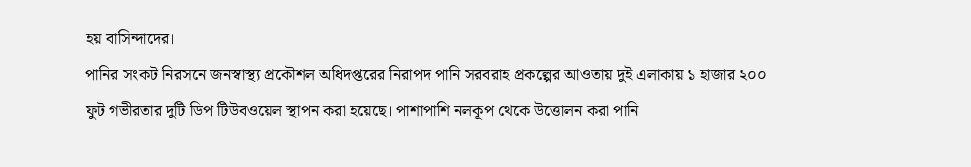হয় বাসিন্দাদের।
পানির সংকট নিরসনে জনস্বাস্থ্য প্রকৌশল অধিদপ্তরের নিরাপদ পানি সরবরাহ প্রকল্পের আওতায় দুই এলাকায় ১ হাজার ২০০ ফুট গভীরতার দুটি ডিপ টিউবওয়েল স্থাপন করা হয়েছে। পাশাপাশি নলকূপ থেকে উত্তোলন করা পানি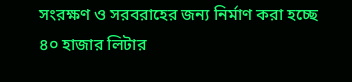সংরক্ষণ ও সরবরাহের জন্য নির্মাণ করা হচ্ছে ৪০ হাজার লিটার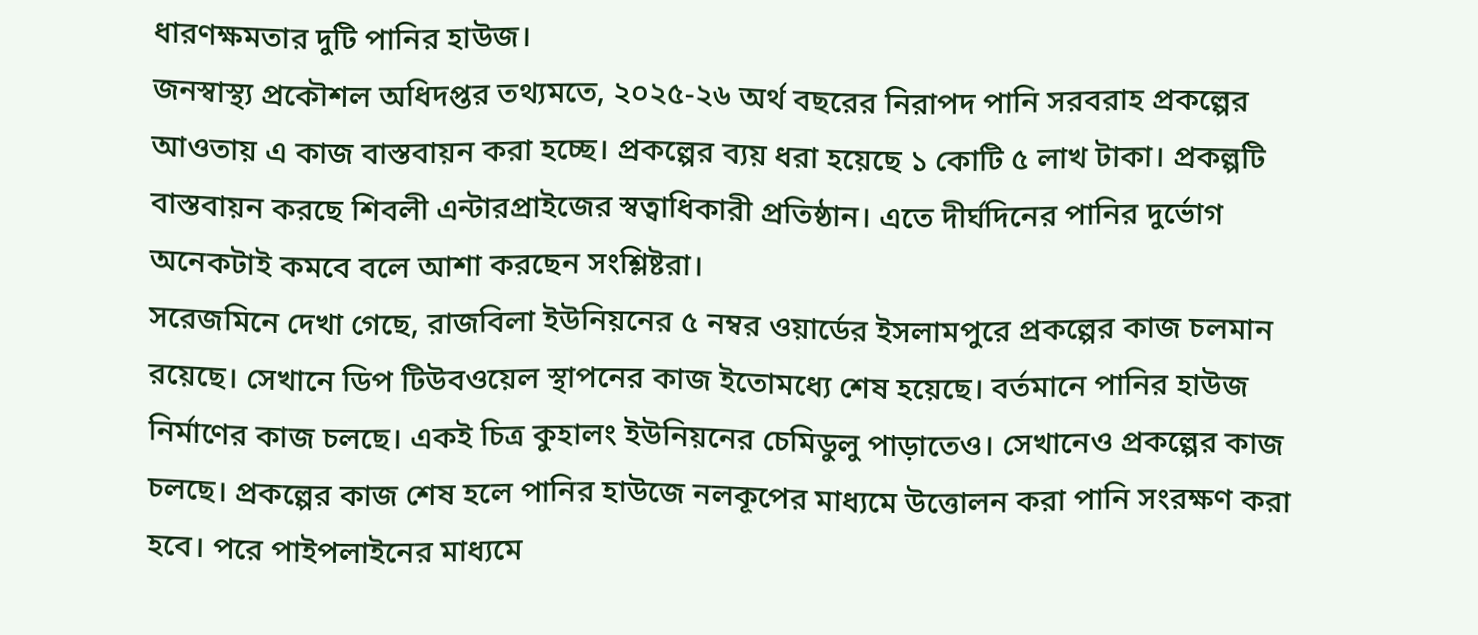ধারণক্ষমতার দুটি পানির হাউজ।
জনস্বাস্থ্য প্রকৌশল অধিদপ্তর তথ্যমতে, ২০২৫-২৬ অর্থ বছরের নিরাপদ পানি সরবরাহ প্রকল্পের আওতায় এ কাজ বাস্তবায়ন করা হচ্ছে। প্রকল্পের ব্যয় ধরা হয়েছে ১ কোটি ৫ লাখ টাকা। প্রকল্পটি বাস্তবায়ন করছে শিবলী এন্টারপ্রাইজের স্বত্বাধিকারী প্রতিষ্ঠান। এতে দীর্ঘদিনের পানির দুর্ভোগ অনেকটাই কমবে বলে আশা করছেন সংশ্লিষ্টরা।
সরেজমিনে দেখা গেছে, রাজবিলা ইউনিয়নের ৫ নম্বর ওয়ার্ডের ইসলামপুরে প্রকল্পের কাজ চলমান রয়েছে। সেখানে ডিপ টিউবওয়েল স্থাপনের কাজ ইতোমধ্যে শেষ হয়েছে। বর্তমানে পানির হাউজ নির্মাণের কাজ চলছে। একই চিত্র কুহালং ইউনিয়নের চেমিডুলু পাড়াতেও। সেখানেও প্রকল্পের কাজ চলছে। প্রকল্পের কাজ শেষ হলে পানির হাউজে নলকূপের মাধ্যমে উত্তোলন করা পানি সংরক্ষণ করা হবে। পরে পাইপলাইনের মাধ্যমে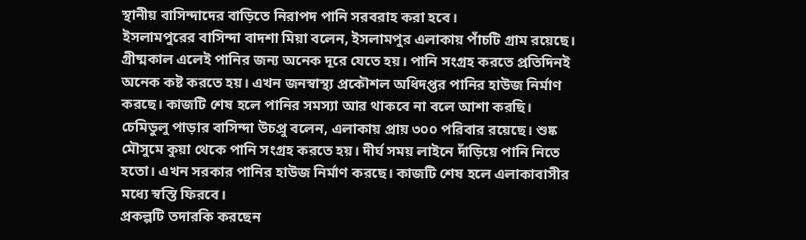স্থানীয় বাসিন্দাদের বাড়িতে নিরাপদ পানি সরবরাহ করা হবে।
ইসলামপুরের বাসিন্দা বাদশা মিয়া বলেন, ইসলামপুর এলাকায় পাঁচটি গ্রাম রয়েছে। গ্রীষ্মকাল এলেই পানির জন্য অনেক দূরে যেতে হয়। পানি সংগ্রহ করতে প্রতিদিনই অনেক কষ্ট করতে হয়। এখন জনস্বাস্থ্য প্রকৌশল অধিদপ্তর পানির হাউজ নির্মাণ করছে। কাজটি শেষ হলে পানির সমস্যা আর থাকবে না বলে আশা করছি।
চেমিডুলু পাড়ার বাসিন্দা উচপ্রু বলেন, এলাকায় প্রায় ৩০০ পরিবার রয়েছে। শুষ্ক মৌসুমে কুয়া থেকে পানি সংগ্রহ করতে হয়। দীর্ঘ সময় লাইনে দাঁড়িয়ে পানি নিতে হতো। এখন সরকার পানির হাউজ নির্মাণ করছে। কাজটি শেষ হলে এলাকাবাসীর মধ্যে স্বস্তি ফিরবে।
প্রকল্পটি তদারকি করছেন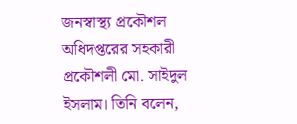জনস্বাস্থ্য প্রকৌশল অধিদপ্তরের সহকারী প্রকৌশলী মো. সাইদুল ইসলাম। তিনি বলেন,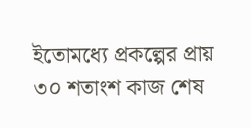ইতোমধ্যে প্রকল্পের প্রায় ৩০ শতাংশ কাজ শেষ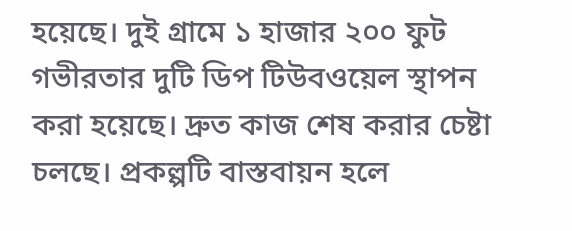হয়েছে। দুই গ্রামে ১ হাজার ২০০ ফুট গভীরতার দুটি ডিপ টিউবওয়েল স্থাপন করা হয়েছে। দ্রুত কাজ শেষ করার চেষ্টা চলছে। প্রকল্পটি বাস্তবায়ন হলে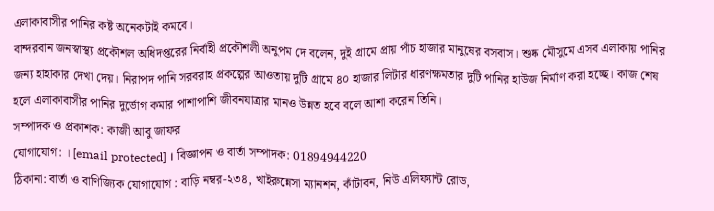এলাকাবাসীর পানির কষ্ট অনেকটাই কমবে।
বান্দরবান জনস্বাস্থ্য প্রকৌশল অধিদপ্তরের নির্বাহী প্রকৌশলী অনুপম দে বলেন, দুই গ্রামে প্রায় পাঁচ হাজার মানুষের বসবাস। শুষ্ক মৌসুমে এসব এলাকায় পানির জন্য হাহাকার দেখা দেয়। নিরাপদ পানি সরবরাহ প্রকল্পের আওতায় দুটি গ্রামে ৪০ হাজার লিটার ধারণক্ষমতার দুটি পানির হাউজ নির্মাণ করা হচ্ছে। কাজ শেষ হলে এলাকাবাসীর পানির দুর্ভোগ কমার পাশাপাশি জীবনযাত্রার মানও উন্নত হবে বলে আশা করেন তিনি।
সম্পাদক ও প্রকাশক: কাজী আবু জাফর
যোগাযোগ: । [email protected] । বিজ্ঞাপন ও বার্তা সম্পাদক: 01894944220
ঠিকানা: বার্তা ও বাণিজ্যিক যোগাযোগ : বাড়ি নম্বর-২৩৪, খাইরুন্নেসা ম্যানশন, কাঁটাবন, নিউ এলিফ্যান্ট রোড,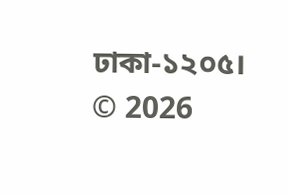ঢাকা-১২০৫।
© 2026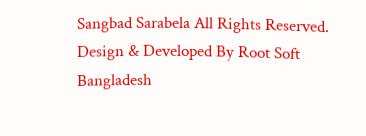Sangbad Sarabela All Rights Reserved. Design & Developed By Root Soft Bangladesh